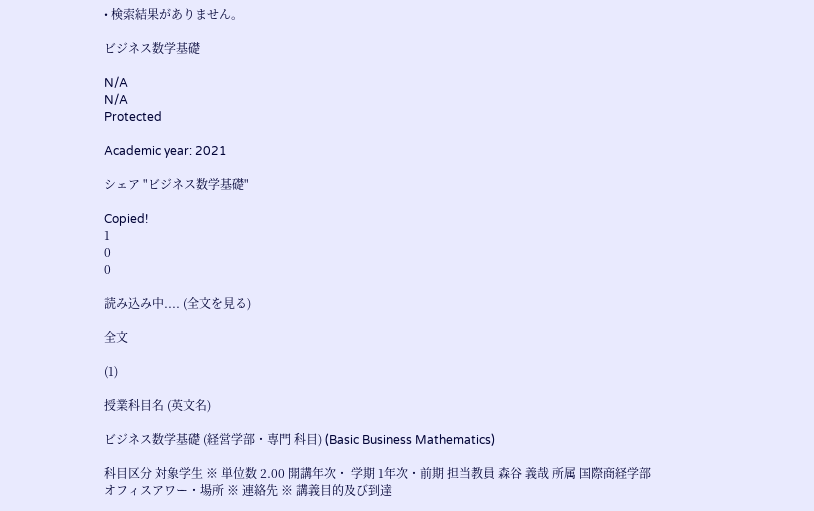• 検索結果がありません。

ビジネス数学基礎

N/A
N/A
Protected

Academic year: 2021

シェア "ビジネス数学基礎"

Copied!
1
0
0

読み込み中.... (全文を見る)

全文

(1)

授業科目名 (英文名)

ビジネス数学基礎 (経営学部・専門 科目) (Basic Business Mathematics)

科目区分 対象学生 ※ 単位数 2.00 開講年次・ 学期 1年次・前期 担当教員 森谷 義哉 所属 国際商経学部 オフィスアワー・場所 ※ 連絡先 ※ 講義目的及び到達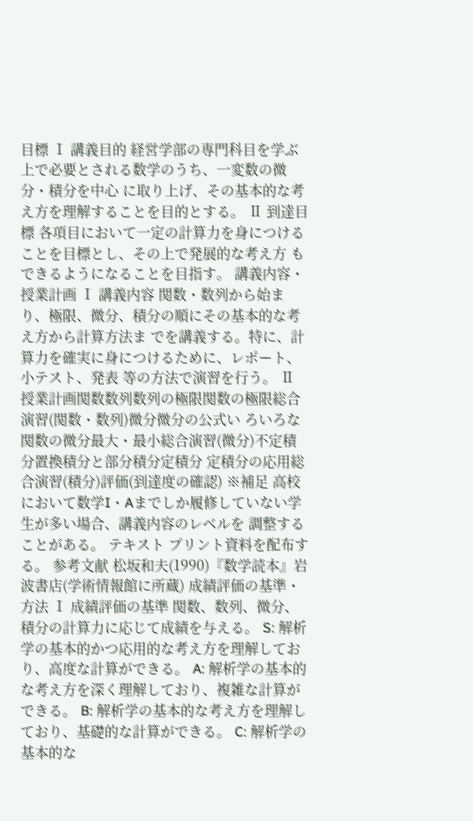目標 Ⅰ 講義目的 経営学部の専門科目を学ぶ上で必要とされる数学のうち、一変数の微分・積分を中心 に取り上げ、その基本的な考え方を理解することを目的とする。 Ⅱ 到達目標 各項目において一定の計算力を身につけることを目標とし、その上で発展的な考え方 もできるようになることを目指す。 講義内容・授業計画 Ⅰ 講義内容 関数・数列から始まり、極限、微分、積分の順にその基本的な考え方から計算方法ま でを講義する。特に、計算力を確実に身につけるために、レポート、小テスト、発表 等の方法で演習を行う。 Ⅱ 授業計画関数数列数列の極限関数の極限総合演習(関数・数列)微分微分の公式い ろいろな関数の微分最大・最小総合演習(微分)不定積分置換積分と部分積分定積分 定積分の応用総合演習(積分)評価(到達度の確認) ※補足 高校において数学I・Aまでしか履修していない学生が多い場合、講義内容のレベルを 調整することがある。 テキスト プリント資料を配布する。 参考文献 松坂和夫(1990)『数学読本』岩波書店(学術情報館に所蔵) 成績評価の基準・方法 Ⅰ 成績評価の基準 関数、数列、微分、積分の計算力に応じて成績を与える。 S: 解析学の基本的かつ応用的な考え方を理解しており、高度な計算ができる。 A: 解析学の基本的な考え方を深く理解しており、複雑な計算ができる。 B: 解析学の基本的な考え方を理解しており、基礎的な計算ができる。 C: 解析学の基本的な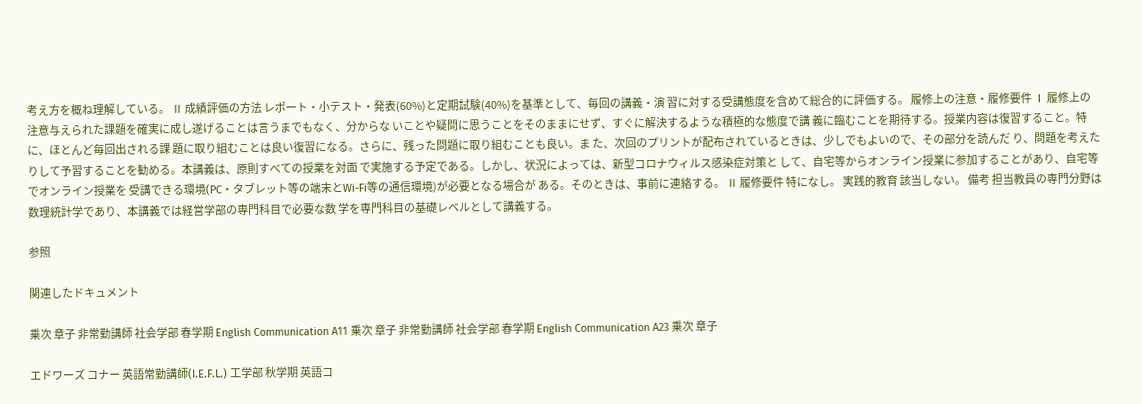考え方を概ね理解している。 Ⅱ 成績評価の方法 レポート・小テスト・発表(60%)と定期試験(40%)を基準として、毎回の講義・演 習に対する受講態度を含めて総合的に評価する。 履修上の注意・履修要件 Ⅰ 履修上の注意与えられた課題を確実に成し遂げることは言うまでもなく、分からな いことや疑問に思うことをそのままにせず、すぐに解決するような積極的な態度で講 義に臨むことを期待する。授業内容は復習すること。特に、ほとんど毎回出される課 題に取り組むことは良い復習になる。さらに、残った問題に取り組むことも良い。ま た、次回のプリントが配布されているときは、少しでもよいので、その部分を読んだ り、問題を考えたりして予習することを勧める。本講義は、原則すべての授業を対面 で実施する予定である。しかし、状況によっては、新型コロナウィルス感染症対策と して、自宅等からオンライン授業に参加することがあり、自宅等でオンライン授業を 受講できる環境(PC・タブレット等の端末とWi-Fi等の通信環境)が必要となる場合が ある。そのときは、事前に連絡する。 Ⅱ 履修要件 特になし。 実践的教育 該当しない。 備考 担当教員の専門分野は数理統計学であり、本講義では経営学部の専門科目で必要な数 学を専門科目の基礎レベルとして講義する。

参照

関連したドキュメント

乗次 章子 非常勤講師 社会学部 春学期 English Communication A11 乗次 章子 非常勤講師 社会学部 春学期 English Communication A23 乗次 章子

エドワーズ コナー 英語常勤講師(I.E.F.L.) 工学部 秋学期 英語コ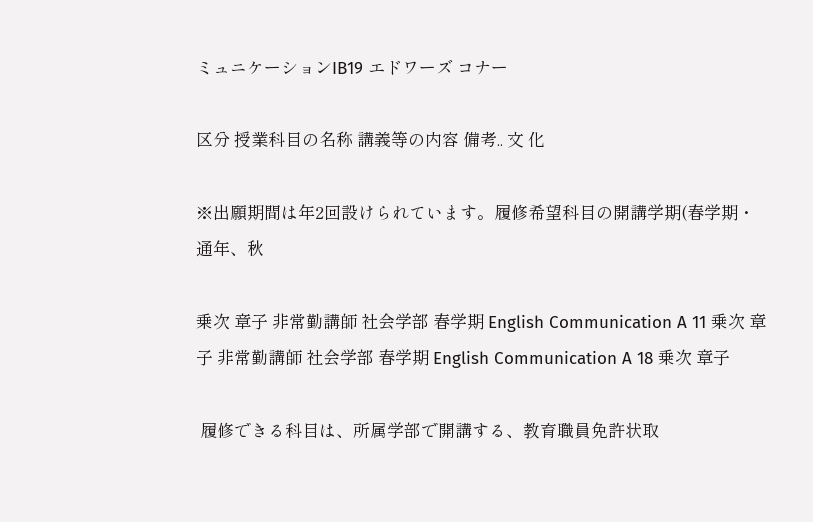ミュニケーションIB19 エドワーズ コナー

区分 授業科目の名称 講義等の内容 備考.. 文 化

※出願期間は年2回設けられています。履修希望科目の開講学期(春学期・通年、秋

乗次 章子 非常勤講師 社会学部 春学期 English Communication A 11 乗次 章子 非常勤講師 社会学部 春学期 English Communication A 18 乗次 章子

 履修できる科目は、所属学部で開講する、教育職員免許状取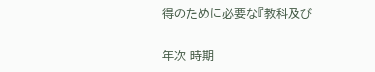得のために必要な『教科及び

年次 時期